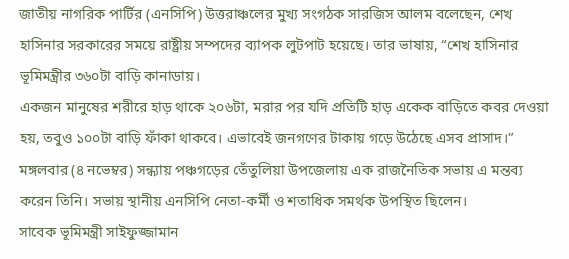জাতীয় নাগরিক পার্টির (এনসিপি) উত্তরাঞ্চলের মুখ্য সংগঠক সারজিস আলম বলেছেন, শেখ হাসিনার সরকারের সময়ে রাষ্ট্রীয় সম্পদের ব্যাপক লুটপাট হয়েছে। তার ভাষায়, “শেখ হাসিনার ভূমিমন্ত্রীর ৩৬০টা বাড়ি কানাডায়।
একজন মানুষের শরীরে হাড় থাকে ২০৬টা, মরার পর যদি প্রতিটি হাড় একেক বাড়িতে কবর দেওয়া হয়, তবুও ১০০টা বাড়ি ফাঁকা থাকবে। এভাবেই জনগণের টাকায় গড়ে উঠেছে এসব প্রাসাদ।”
মঙ্গলবার (৪ নভেম্বর) সন্ধ্যায় পঞ্চগড়ের তেঁতুলিয়া উপজেলায় এক রাজনৈতিক সভায় এ মন্তব্য করেন তিনি। সভায় স্থানীয় এনসিপি নেতা-কর্মী ও শতাধিক সমর্থক উপস্থিত ছিলেন।
সাবেক ভূমিমন্ত্রী সাইফুজ্জামান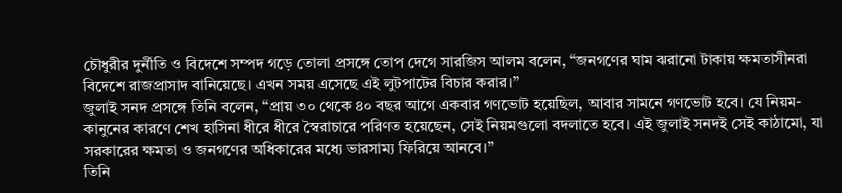চৌধুরীর দুর্নীতি ও বিদেশে সম্পদ গড়ে তোলা প্রসঙ্গে তোপ দেগে সারজিস আলম বলেন, “জনগণের ঘাম ঝরানো টাকায় ক্ষমতাসীনরা বিদেশে রাজপ্রাসাদ বানিয়েছে। এখন সময় এসেছে এই লুটপাটের বিচার করার।”
জুলাই সনদ প্রসঙ্গে তিনি বলেন, “প্রায় ৩০ থেকে ৪০ বছর আগে একবার গণভোট হয়েছিল, আবার সামনে গণভোট হবে। যে নিয়ম-কানুনের কারণে শেখ হাসিনা ধীরে ধীরে স্বৈরাচারে পরিণত হয়েছেন, সেই নিয়মগুলো বদলাতে হবে। এই জুলাই সনদই সেই কাঠামো, যা সরকারের ক্ষমতা ও জনগণের অধিকারের মধ্যে ভারসাম্য ফিরিয়ে আনবে।”
তিনি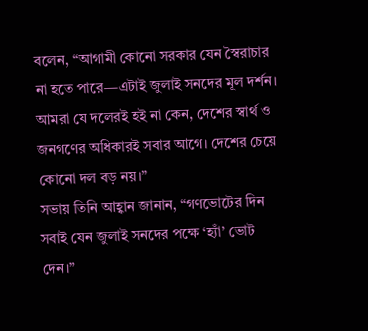বলেন, “আগামী কোনো সরকার যেন স্বৈরাচার না হতে পারে—এটাই জুলাই সনদের মূল দর্শন। আমরা যে দলেরই হই না কেন, দেশের স্বার্থ ও জনগণের অধিকারই সবার আগে। দেশের চেয়ে কোনো দল বড় নয়।”
সভায় তিনি আহ্বান জানান, “গণভোটের দিন সবাই যেন জুলাই সনদের পক্ষে ‘হ্যাঁ’ ভোট দেন।”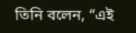তিনি বলেন, “এই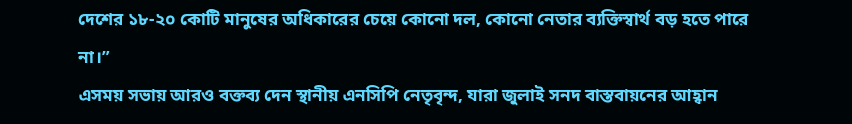দেশের ১৮-২০ কোটি মানুষের অধিকারের চেয়ে কোনো দল, কোনো নেতার ব্যক্তিস্বার্থ বড় হতে পারে না।”
এসময় সভায় আরও বক্তব্য দেন স্থানীয় এনসিপি নেতৃবৃন্দ, যারা জুলাই সনদ বাস্তবায়নের আহ্বান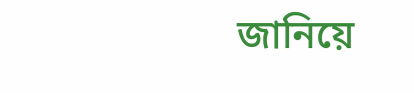জানিয়ে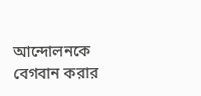আন্দোলনকে বেগবান করার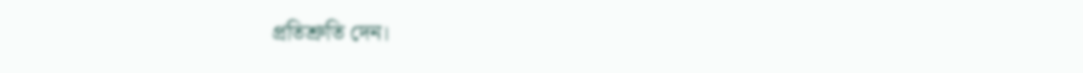প্রতিশ্রুতি দেন।